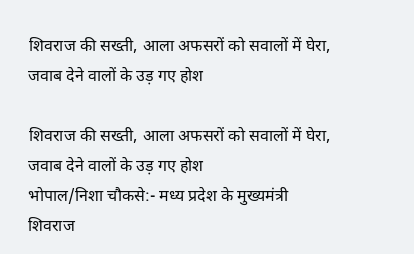शिवराज की सख्ती, आला अफसरों को सवालों में घेरा, जवाब देने वालों के उड़ गए होश

शिवराज की सख्ती, आला अफसरों को सवालों में घेरा, जवाब देने वालों के उड़ गए होश
भोपाल/निशा चौकसे:- मध्य प्रदेश के मुख्यमंत्री शिवराज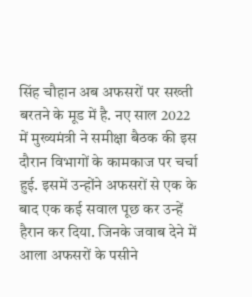सिंह चौहान अब अफसरों पर सख्ती बरतने के मूड में है. नए साल 2022 में मुख्यमंत्री ने समीक्षा बैठक की इस दौरान विभागों के कामकाज पर चर्चा हुई. इसमें उन्होंने अफसरों से एक के बाद एक कई सवाल पूछ कर उन्हें हैरान कर दिया. जिनके जवाब देने में आला अफसरों के पसीने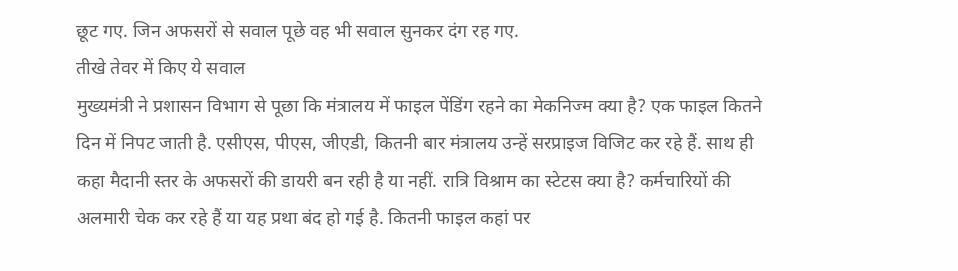छूट गए. जिन अफसरों से सवाल पूछे वह भी सवाल सुनकर दंग रह गए.
तीखे तेवर में किए ये सवाल
मुख्यमंत्री ने प्रशासन विभाग से पूछा कि मंत्रालय में फाइल पेंडिंग रहने का मेकनिज्म क्या है? एक फाइल कितने दिन में निपट जाती है. एसीएस, पीएस, जीएडी, कितनी बार मंत्रालय उन्हें सरप्राइज विजिट कर रहे हैं. साथ ही कहा मैदानी स्तर के अफसरों की डायरी बन रही है या नहीं. रात्रि विश्राम का स्टेटस क्या है? कर्मचारियों की अलमारी चेक कर रहे हैं या यह प्रथा बंद हो गई है. कितनी फाइल कहां पर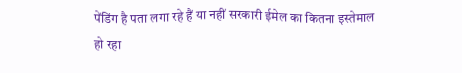पेंडिंग है पता लगा रहे हैं या नहीं सरकारी ईमेल का कितना इस्तेमाल हो रहा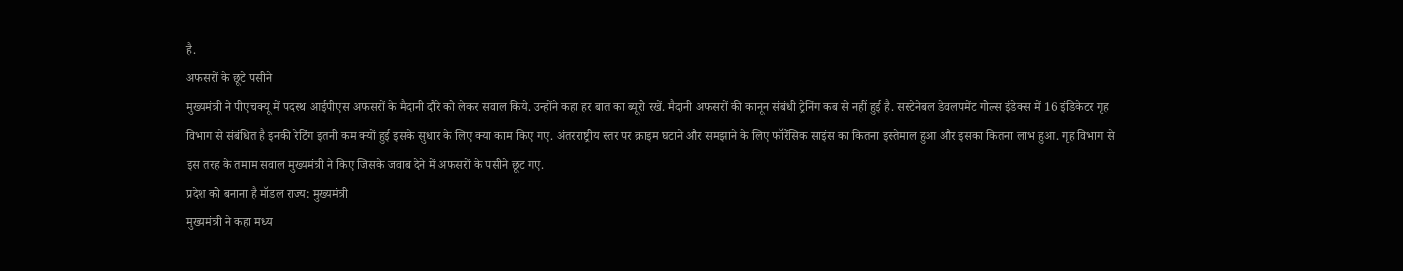है.
अफसरों के छूटे पसीने
मुख्यमंत्री ने पीएचक्यू में पदस्थ आईपीएस अफसरों के मैदानी दौरे को लेकर सवाल किये. उन्होंने कहा हर बात का ब्यूरो रखें. मैदानी अफसरों की कानून संबंधी ट्रेनिंग कब से नहीं हुई है. सस्टेनेबल डेवलपमेंट गोल्स इंडेक्स में 16 इंडिकेटर गृह विभाग से संबंधित है इनकी रेटिंग इतनी कम क्यों हुई इसके सुधार के लिए क्या काम किए गए. अंतरराष्ट्रीय स्तर पर क्राइम घटाने और समझाने के लिए फॉरेंसिक साइंस का कितना इस्तेमाल हुआ और इसका कितना लाभ हुआ. गृह विभाग से इस तरह के तमाम सवाल मुख्यमंत्री ने किए जिसके जवाब देने में अफसरों के पसीने छूट गए.
प्रदेश को बनाना है मॉडल राज्य: मुख्यमंत्री
मुख्यमंत्री ने कहा मध्य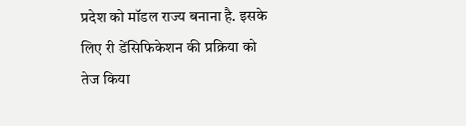प्रदेश को मॉडल राज्य बनाना है. इसके लिए री डेंसिफिकेशन की प्रक्रिया को तेज किया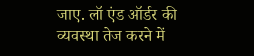जाए. लॉ एंड ऑर्डर की व्यवस्था तेज करने में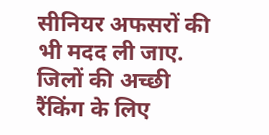सीनियर अफसरों की भी मदद ली जाए. जिलों की अच्छी रैंकिंग के लिए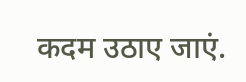कदम उठाए जाएं.